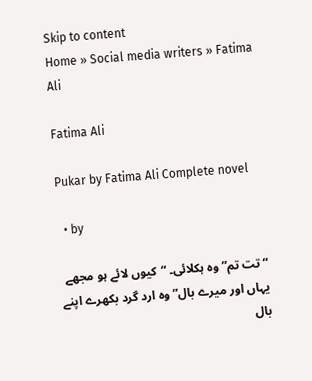Skip to content
Home » Social media writers » Fatima Ali

Fatima Ali

Pukar by Fatima Ali Complete novel

  • by

“تت تم” وہ ہکلائی۔ “کیوں لائے ہو مجھے یہاں اور میرے بال” وہ ارد گرد بکھرے اپنے بال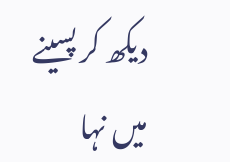دیکھ کر پسینے میں نہا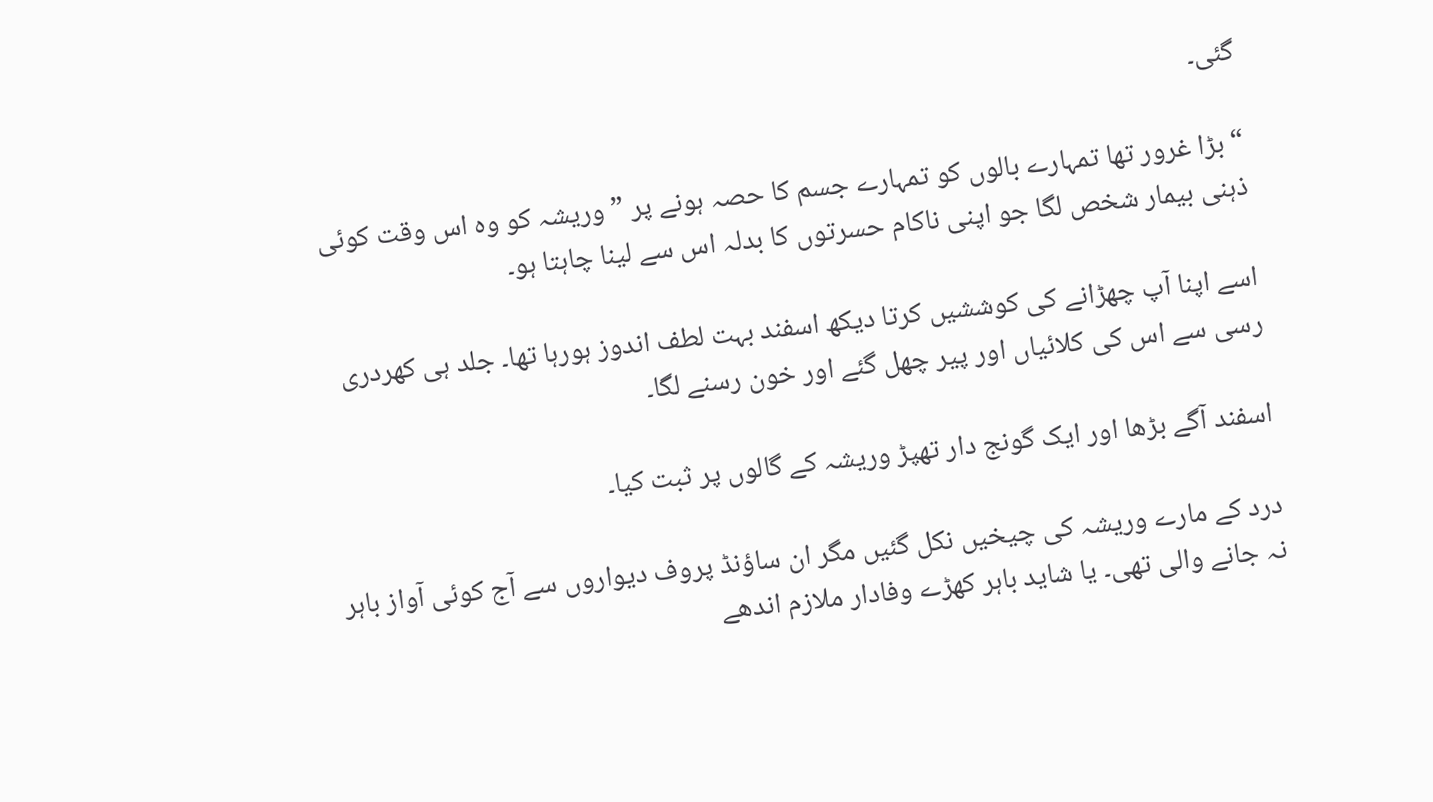گئی۔

“بڑا غرور تھا تمہارے بالوں کو تمہارے جسم کا حصہ ہونے پر ” وریشہ کو وہ اس وقت کوئی ذہنی بیمار شخص لگا جو اپنی ناکام حسرتوں کا بدلہ اس سے لینا چاہتا ہو۔

اسے اپنا آپ چھڑانے کی کوششیں کرتا دیکھ اسفند بہت لطف اندوز ہورہا تھا۔ جلد ہی کھردری رسی سے اس کی کلائیاں اور پیر چھل گئے اور خون رسنے لگا۔

اسفند آگے بڑھا اور ایک گونج دار تھپڑ وریشہ کے گالوں پر ثبت کیا۔

درد کے مارے وریشہ کی چیخیں نکل گئیں مگر ان ساؤنڈ پروف دیواروں سے آج کوئی آواز باہر نہ جانے والی تھی۔ یا شاید باہر کھڑے وفادار ملازم اندھے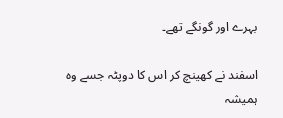بہرے اور گونگے تھے۔

اسفند نے کھینچ کر اس کا دوپٹہ جسے وہ ہمیشہ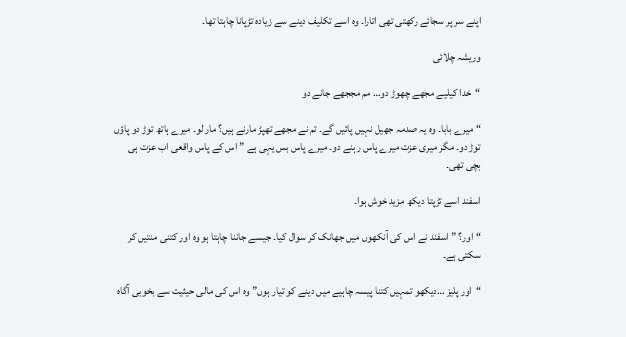اپنے سر پر سجائے رکھتی تھی اتارا۔ وہ اسے تکلیف دینے سے زیادہ تڑپانا چاہتا تھا۔

وریشہ چلائی

“خدا کیلیے مجھے چھوڑ دو… مم مججھے جانے دو

“میرے بابا۔ وہ یہ صدمہ جھیل نہیں پائیں گے۔ تم نے مجھے تھپڑ مارنے ہیں؟ مار لو۔ میرے ہاتھ توڑ دو پاؤں توڑ دو۔ مگر میری عزت میرے پاس رہنے دو۔ میرے پاس بس یہی ہے ” اس کے پاس واقعی اب عزت ہی بچی تھی۔

اسفند اسے تڑپتا دیکھ مزید خوش ہوا۔

“اور؟ ” اسفند نے اس کی آنکھوں میں جھانک کر سوال کیا۔ جیسے جاننا چاہتا ہو وہ اور کتنی منتیں کر سکتی ہے۔

“اور پلیز …دیکھو تمہیں کتنا پیسہ چاہیے میں دینے کو تیار ہوں” وہ اس کی مالی حیثیت سے بخوبی آگاہ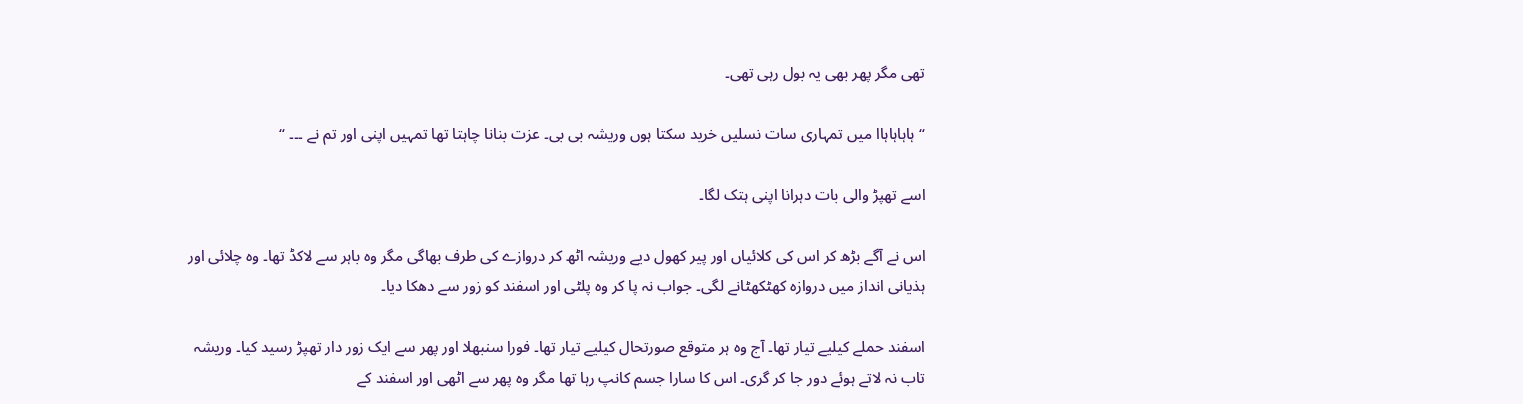تھی مگر پھر بھی یہ بول رہی تھی۔

“ہاہاہاہاا میں تمہاری سات نسلیں خرید سکتا ہوں وریشہ بی بی۔ عزت بنانا چاہتا تھا تمہیں اپنی اور تم نے ۔۔۔ “

اسے تھپڑ والی بات دہرانا اپنی ہتک لگا۔

اس نے آگے بڑھ کر اس کی کلائیاں اور پیر کھول دیے وریشہ اٹھ کر دروازے کی طرف بھاگی مگر وہ باہر سے لاکڈ تھا۔ وہ چلائی اور ہذیانی انداز میں دروازہ کھٹکھٹانے لگی۔ جواب نہ پا کر وہ پلٹی اور اسفند کو زور سے دھکا دیا۔

اسفند حملے کیلیے تیار تھا۔ آج وہ ہر متوقع صورتحال کیلیے تیار تھا۔ فورا سنبھلا اور پھر سے ایک زور دار تھپڑ رسید کیا۔ وریشہ تاب نہ لاتے ہوئے دور جا کر گری۔ اس کا سارا جسم کانپ رہا تھا مگر وہ پھر سے اٹھی اور اسفند کے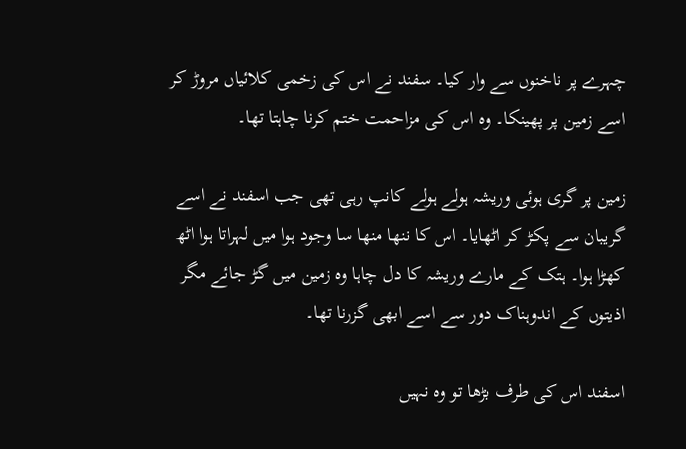چہرے پر ناخنوں سے وار کیا۔ سفند نے اس کی زخمی کلائیاں مروڑ کر اسے زمین پر پھینکا۔ وہ اس کی مزاحمت ختم کرنا چاہتا تھا۔

زمین پر گری ہوئی وریشہ ہولے ہولے کانپ رہی تھی جب اسفند نے اسے گریبان سے پکڑ کر اٹھایا۔ اس کا ننھا منھا سا وجود ہوا میں لہراتا ہوا اٹھ کھڑا ہوا۔ ہتک کے مارے وریشہ کا دل چاہا وہ زمین میں گڑ جائے مگر اذیتوں کے اندوہناک دور سے اسے ابھی گزرنا تھا۔

اسفند اس کی طرف بڑھا تو وہ نہیں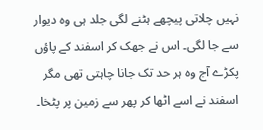نہیں چلاتی پیچھے ہٹنے لگی جلد ہی وہ دیوار سے جا لگی۔ اس نے جھک کر اسفند کے پاؤں پکڑے آج وہ ہر حد تک جانا چاہتی تھی مگر اسفند نے اسے اٹھا کر پھر سے زمین پر پٹخا۔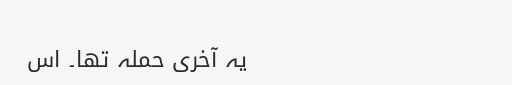یہ آخری حملہ تھا۔ اس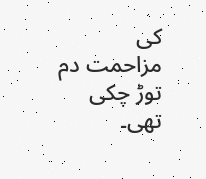کی مزاحمت دم توڑ چکی تھی۔